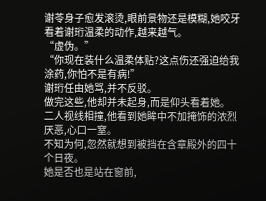谢苓身子愈发滚烫,眼前景物还是模糊,她咬牙看着谢珩温柔的动作,越来越气。
“虚伪。”
“你现在装什么温柔体贴?这点伤还强迫给我涂药,你怕不是有病!”
谢珩任由她骂,并不反驳。
做完这些,他却并未起身,而是仰头看着她。
二人视线相撞,他看到她眸中不加掩饰的浓烈厌恶,心口一窒。
不知为何,忽然就想到被挡在含章殿外的四十个日夜。
她是否也是站在窗前,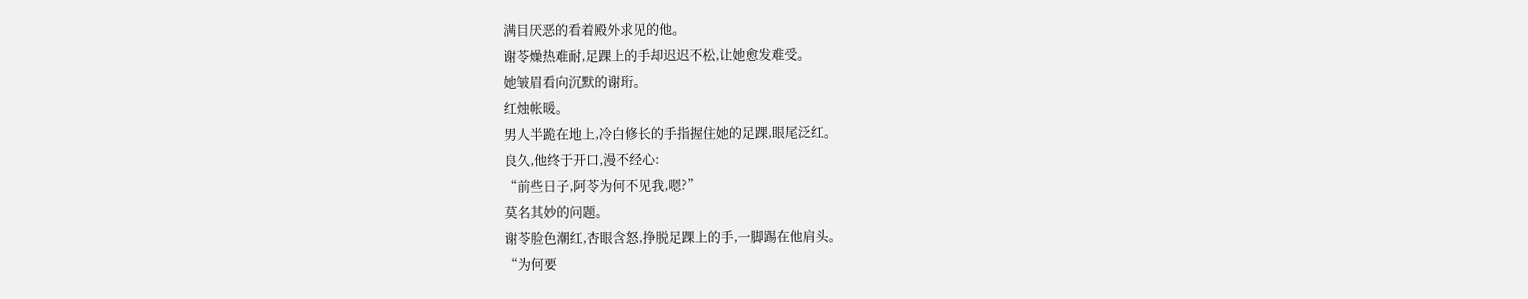满目厌恶的看着殿外求见的他。
谢苓燥热难耐,足踝上的手却迟迟不松,让她愈发难受。
她皱眉看向沉默的谢珩。
红烛帐暖。
男人半跪在地上,冷白修长的手指握住她的足踝,眼尾泛红。
良久,他终于开口,漫不经心:
“前些日子,阿苓为何不见我,嗯?”
莫名其妙的问题。
谢苓脸色潮红,杏眼含怒,挣脱足踝上的手,一脚踢在他肩头。
“为何要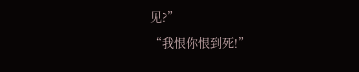见?”
“我恨你恨到死!”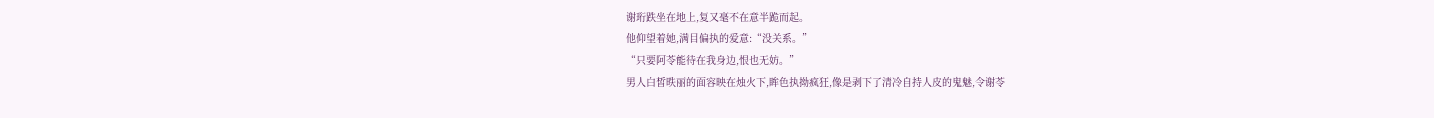谢珩跌坐在地上,复又毫不在意半跪而起。
他仰望着她,满目偏执的爱意:“没关系。”
“只要阿苓能待在我身边,恨也无妨。”
男人白皙昳丽的面容映在烛火下,眸色执拗疯狂,像是剥下了清冷自持人皮的鬼魅,令谢苓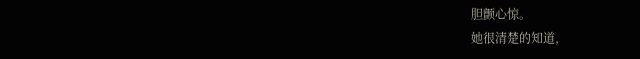胆颤心惊。
她很清楚的知道,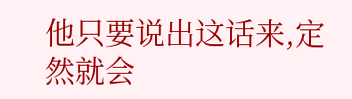他只要说出这话来,定然就会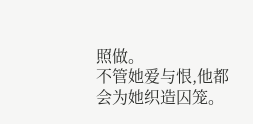照做。
不管她爱与恨,他都会为她织造囚笼。